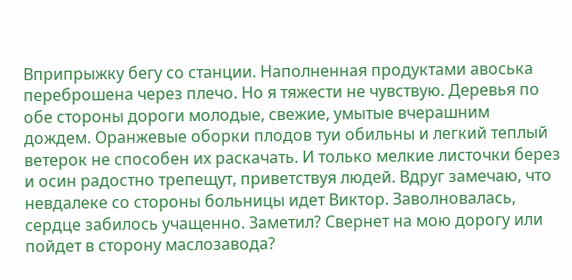Вприпрыжку бегу со станции. Наполненная продуктами авоська переброшена через плечо. Но я тяжести не чувствую. Деревья по обе стороны дороги молодые, свежие, умытые вчерашним дождем. Оранжевые оборки плодов туи обильны и легкий теплый ветерок не способен их раскачать. И только мелкие листочки берез и осин радостно трепещут, приветствуя людей. Вдруг замечаю, что невдалеке со стороны больницы идет Виктор. Заволновалась, сердце забилось учащенно. Заметил? Свернет на мою дорогу или пойдет в сторону маслозавода?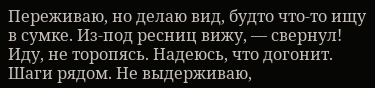Переживаю, но делаю вид, будто что-то ищу в сумке. Из-под ресниц вижу, — свернул! Иду, не торопясь. Надеюсь, что догонит. Шаги рядом. Не выдерживаю,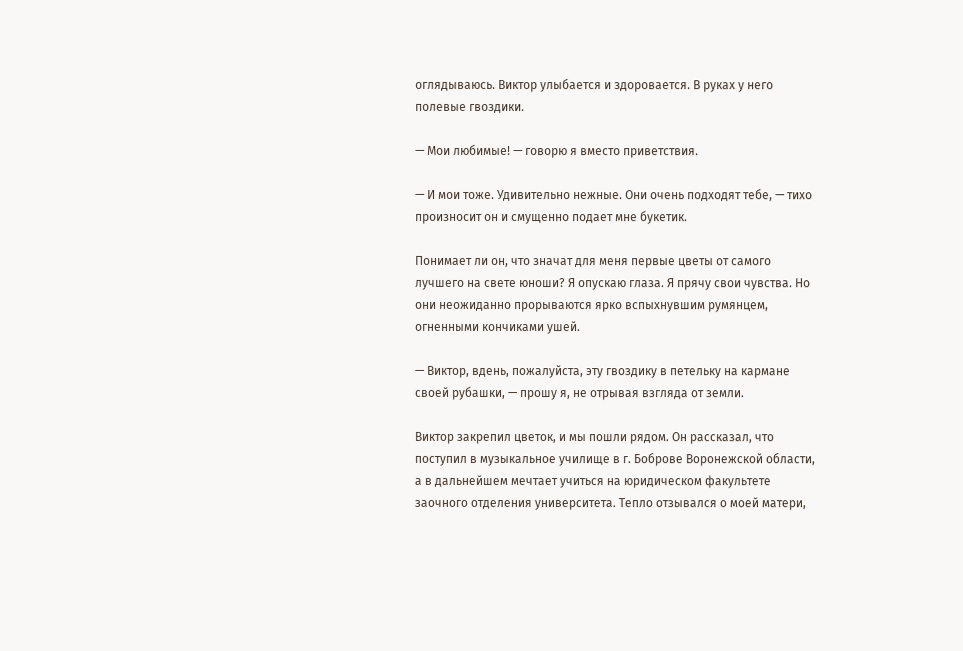оглядываюсь. Виктор улыбается и здоровается. В руках у него полевые гвоздики.

— Мои любимые! — говорю я вместо приветствия.

— И мои тоже. Удивительно нежные. Они очень подходят тебе, — тихо произносит он и смущенно подает мне букетик.

Понимает ли он, что значат для меня первые цветы от самого лучшего на свете юноши? Я опускаю глаза. Я прячу свои чувства. Но они неожиданно прорываются ярко вспыхнувшим румянцем, огненными кончиками ушей.

— Виктор, вдень, пожалуйста, эту гвоздику в петельку на кармане своей рубашки, — прошу я, не отрывая взгляда от земли.

Виктор закрепил цветок, и мы пошли рядом. Он рассказал, что поступил в музыкальное училище в г. Боброве Воронежской области, а в дальнейшем мечтает учиться на юридическом факультете заочного отделения университета. Тепло отзывался о моей матери,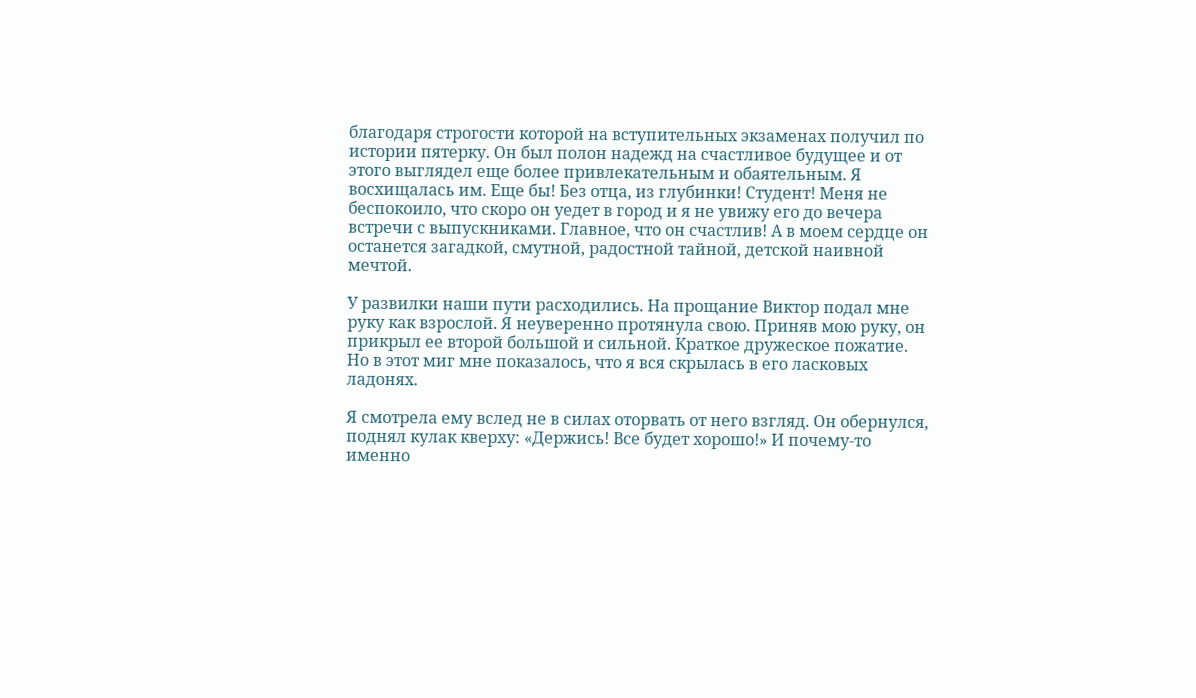благодаря строгости которой на вступительных экзаменах получил по истории пятерку. Он был полон надежд на счастливое будущее и от этого выглядел еще более привлекательным и обаятельным. Я восхищалась им. Еще бы! Без отца, из глубинки! Студент! Меня не беспокоило, что скоро он уедет в город и я не увижу его до вечера встречи с выпускниками. Главное, что он счастлив! А в моем сердце он останется загадкой, смутной, радостной тайной, детской наивной мечтой.

У развилки наши пути расходились. На прощание Виктор подал мне руку как взрослой. Я неуверенно протянула свою. Приняв мою руку, он прикрыл ее второй большой и сильной. Краткое дружеское пожатие. Но в этот миг мне показалось, что я вся скрылась в его ласковых ладонях.

Я смотрела ему вслед не в силах оторвать от него взгляд. Он обернулся, поднял кулак кверху: «Держись! Все будет хорошо!» И почему-то именно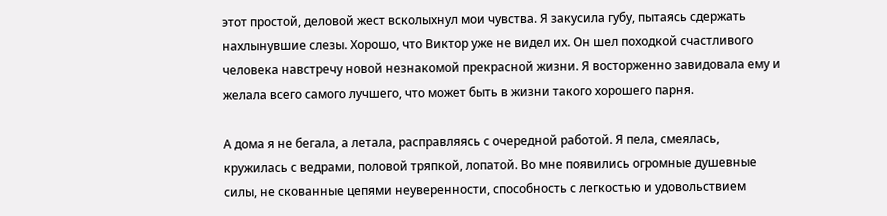этот простой, деловой жест всколыхнул мои чувства. Я закусила губу, пытаясь сдержать нахлынувшие слезы. Хорошо, что Виктор уже не видел их. Он шел походкой счастливого человека навстречу новой незнакомой прекрасной жизни. Я восторженно завидовала ему и желала всего самого лучшего, что может быть в жизни такого хорошего парня.

А дома я не бегала, а летала, расправляясь с очередной работой. Я пела, смеялась, кружилась с ведрами, половой тряпкой, лопатой. Во мне появились огромные душевные силы, не скованные цепями неуверенности, способность с легкостью и удовольствием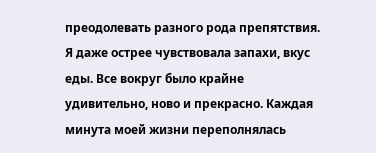преодолевать разного рода препятствия. Я даже острее чувствовала запахи, вкус еды. Все вокруг было крайне удивительно, ново и прекрасно. Каждая минута моей жизни переполнялась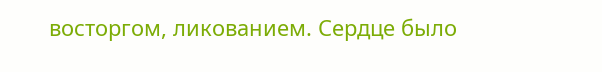восторгом, ликованием. Сердце было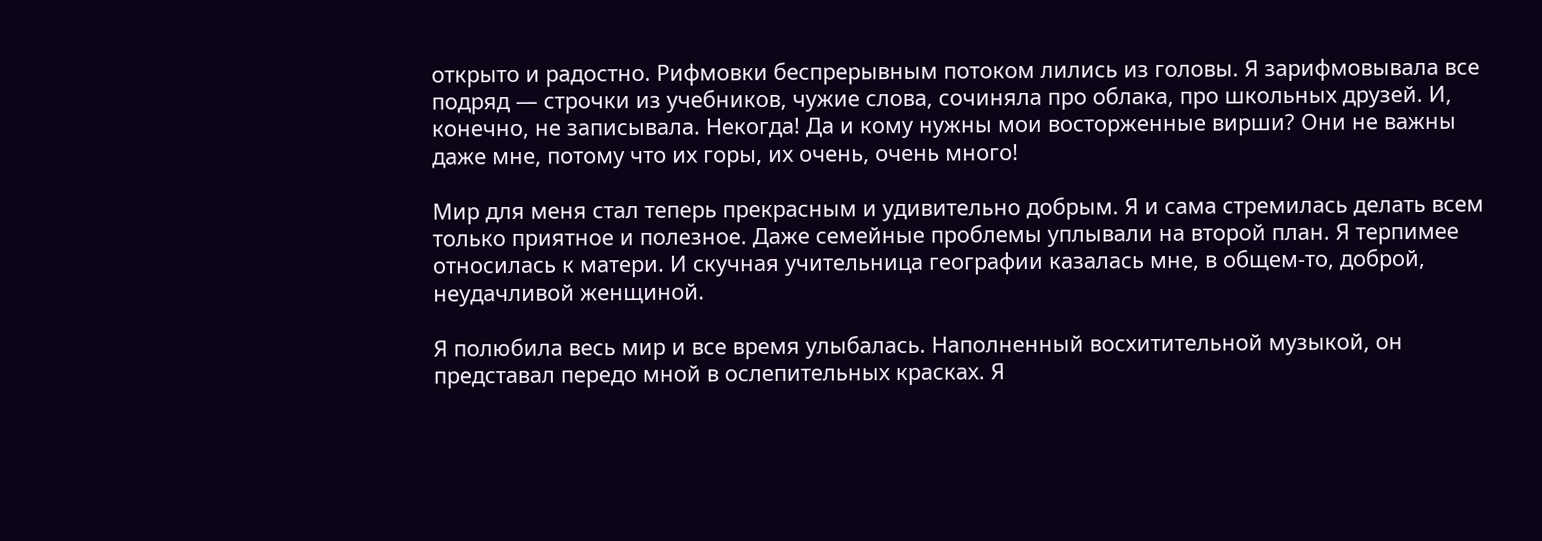открыто и радостно. Рифмовки беспрерывным потоком лились из головы. Я зарифмовывала все подряд — строчки из учебников, чужие слова, сочиняла про облака, про школьных друзей. И, конечно, не записывала. Некогда! Да и кому нужны мои восторженные вирши? Они не важны даже мне, потому что их горы, их очень, очень много!

Мир для меня стал теперь прекрасным и удивительно добрым. Я и сама стремилась делать всем только приятное и полезное. Даже семейные проблемы уплывали на второй план. Я терпимее относилась к матери. И скучная учительница географии казалась мне, в общем-то, доброй, неудачливой женщиной.

Я полюбила весь мир и все время улыбалась. Наполненный восхитительной музыкой, он представал передо мной в ослепительных красках. Я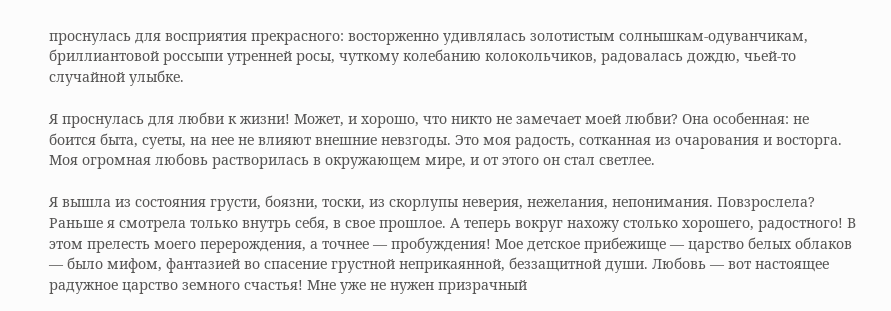проснулась для восприятия прекрасного: восторженно удивлялась золотистым солнышкам-одуванчикам, бриллиантовой россыпи утренней росы, чуткому колебанию колокольчиков, радовалась дождю, чьей-то случайной улыбке.

Я проснулась для любви к жизни! Может, и хорошо, что никто не замечает моей любви? Она особенная: не боится быта, суеты, на нее не влияют внешние невзгоды. Это моя радость, сотканная из очарования и восторга. Моя огромная любовь растворилась в окружающем мире, и от этого он стал светлее.

Я вышла из состояния грусти, боязни, тоски, из скорлупы неверия, нежелания, непонимания. Повзрослела? Раньше я смотрела только внутрь себя, в свое прошлое. А теперь вокруг нахожу столько хорошего, радостного! В этом прелесть моего перерождения, а точнее — пробуждения! Мое детское прибежище — царство белых облаков — было мифом, фантазией во спасение грустной неприкаянной, беззащитной души. Любовь — вот настоящее радужное царство земного счастья! Мне уже не нужен призрачный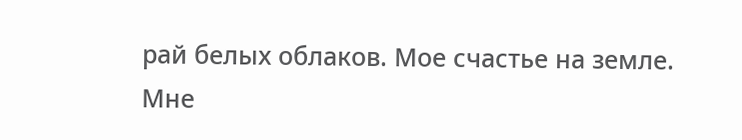рай белых облаков. Мое счастье на земле. Мне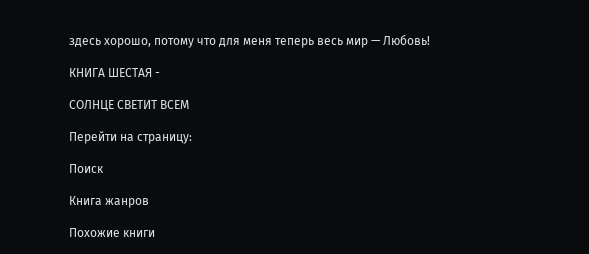здесь хорошо, потому что для меня теперь весь мир — Любовь!

КНИГА ШЕСТАЯ -

СОЛНЦЕ СВЕТИТ ВСЕМ

Перейти на страницу:

Поиск

Книга жанров

Похожие книги